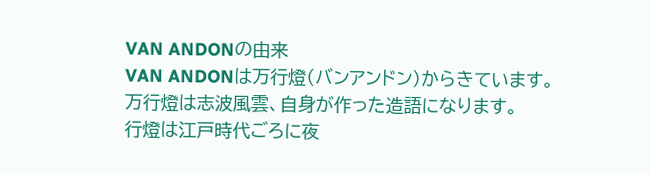VAN ANDONの由来
VAN ANDONは万行燈(バンアンドン)からきています。
万行燈は志波風雲、自身が作った造語になります。
行燈は江戸時代ごろに夜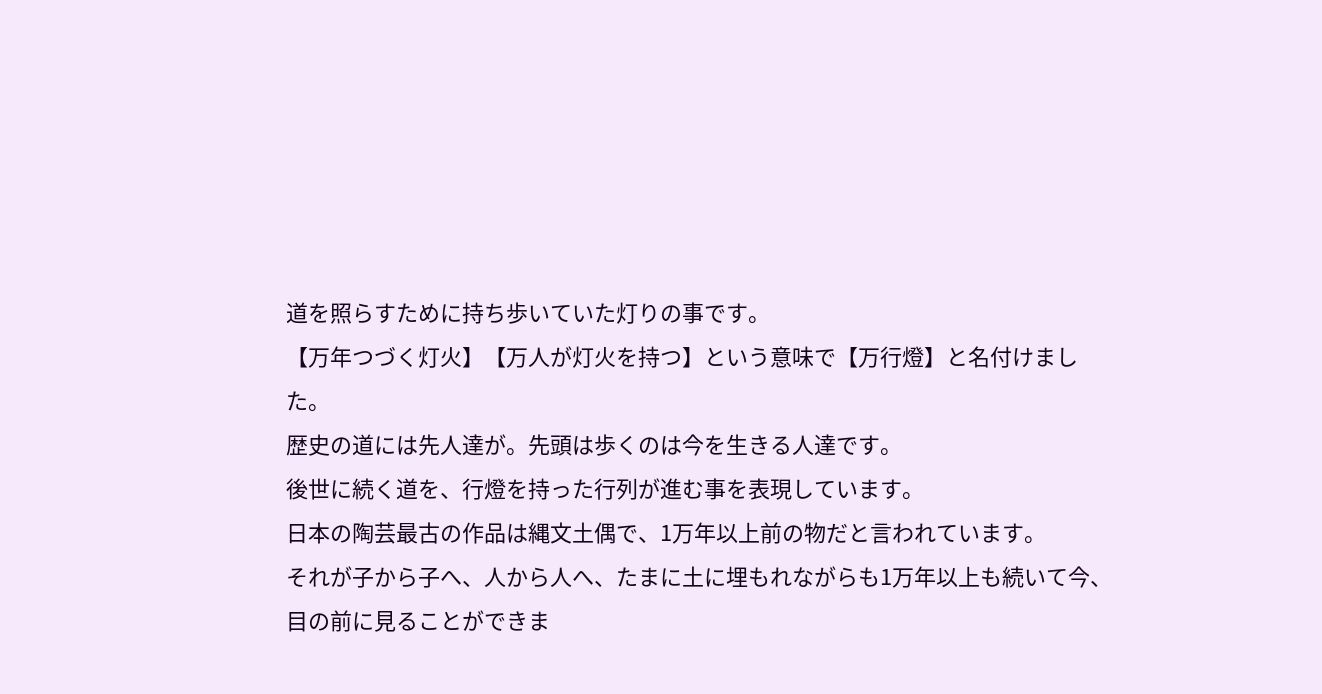道を照らすために持ち歩いていた灯りの事です。
【万年つづく灯火】【万人が灯火を持つ】という意味で【万行燈】と名付けました。
歴史の道には先人達が。先頭は歩くのは今を生きる人達です。
後世に続く道を、行燈を持った行列が進む事を表現しています。
日本の陶芸最古の作品は縄文土偶で、1万年以上前の物だと言われています。
それが子から子へ、人から人へ、たまに土に埋もれながらも1万年以上も続いて今、目の前に見ることができま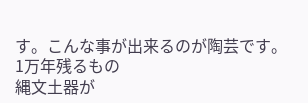す。こんな事が出来るのが陶芸です。
1万年残るもの
縄文土器が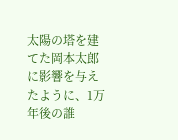太陽の塔を建てた岡本太郎に影響を与えたように、1万年後の誰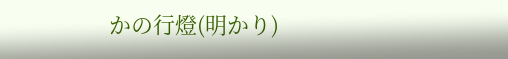かの行燈(明かり)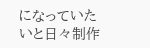になっていたいと日々制作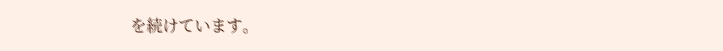を続けています。